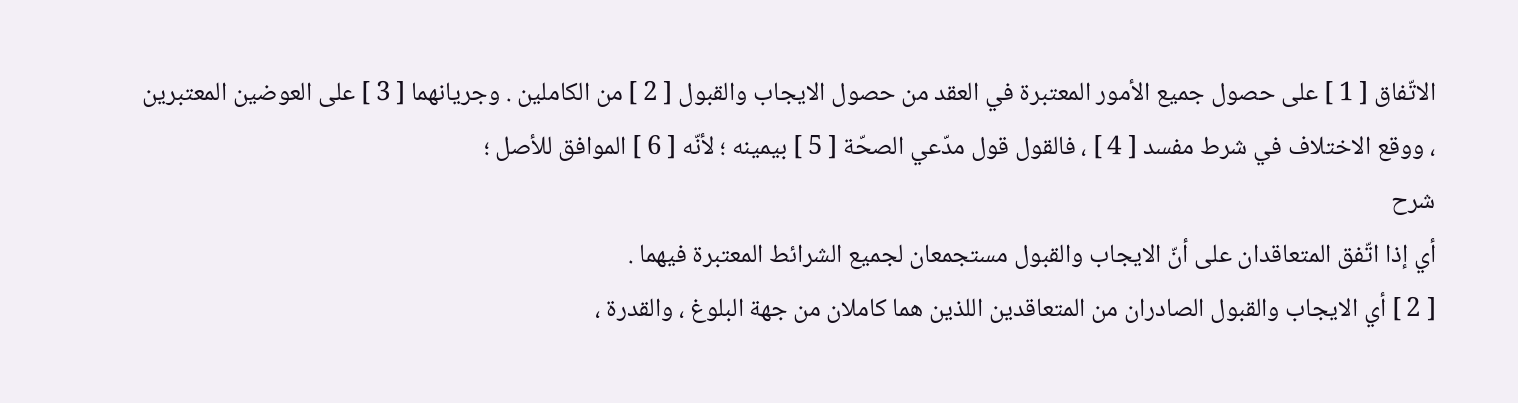الاتّفاق [ 1 ] على حصول جميع الأمور المعتبرة في العقد من حصول الايجاب والقبول [ 2 ] من الكاملين . وجريانهما [ 3 ] على العوضين المعتبرين ، ووقع الاختلاف في شرط مفسد [ 4 ] ، فالقول قول مدّعي الصحّة [ 5 ] بيمينه ؛ لأنّه [ 6 ] الموافق للأصل ؛
شرح
أي إذا اتّفق المتعاقدان على أنّ الايجاب والقبول مستجمعان لجميع الشرائط المعتبرة فيهما .
[ 2 ] أي الايجاب والقبول الصادران من المتعاقدين اللذين هما كاملان من جهة البلوغ ، والقدرة ،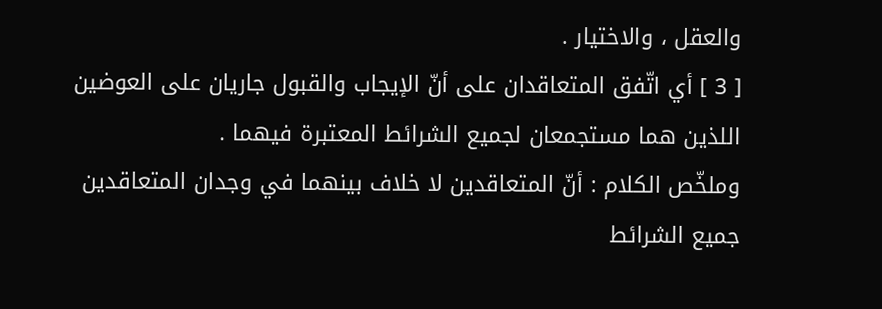والعقل ، والاختيار .
[ 3 ] أي اتّفق المتعاقدان على أنّ الإيجاب والقبول جاريان على العوضين اللذين هما مستجمعان لجميع الشرائط المعتبرة فيهما .
وملخّص الكلام : أنّ المتعاقدين لا خلاف بينهما في وجدان المتعاقدين جميع الشرائط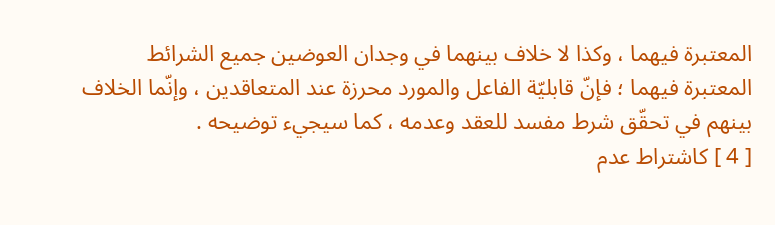المعتبرة فيهما ، وكذا لا خلاف بينهما في وجدان العوضين جميع الشرائط المعتبرة فيهما ؛ فإنّ قابليّة الفاعل والمورد محرزة عند المتعاقدين ، وإنّما الخلاف بينهم في تحقّق شرط مفسد للعقد وعدمه ، كما سيجيء توضيحه .
[ 4 ] كاشتراط عدم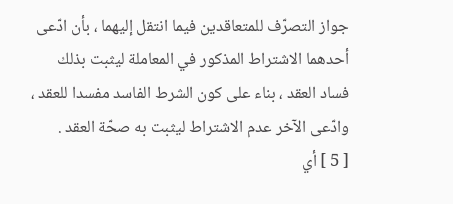جواز التصرّف للمتعاقدين فيما انتقل إليهما ، بأن ادّعى أحدهما الاشتراط المذكور في المعاملة ليثبت بذلك فساد العقد ، بناء على كون الشرط الفاسد مفسدا للعقد ، وادّعى الآخر عدم الاشتراط ليثبت به صحّة العقد .
[ 5 ] أي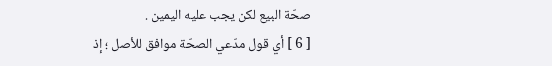صحّة البيع لكن يجب عليه اليمين .
[ 6 ] أي قول مدّعي الصحّة موافق للأصل ؛ إذ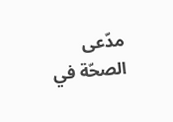مدّعى الصحّة في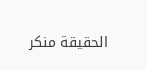الحقيقة منكر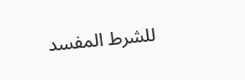للشرط المفسد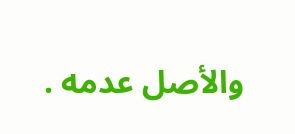والأصل عدمه .